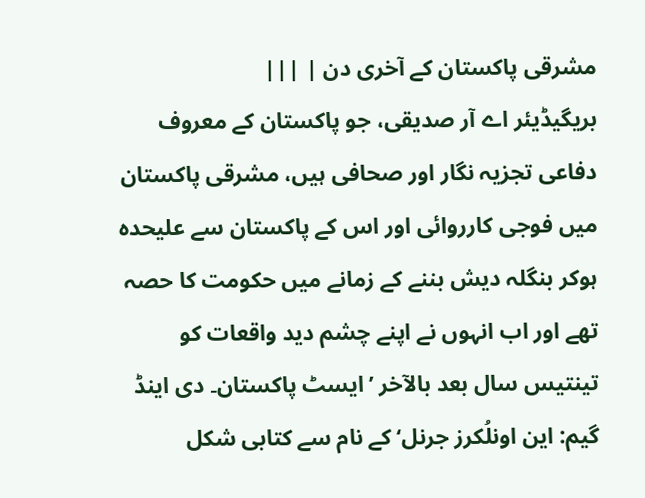مشرقی پاکستان کے آخری دن | |||
بریگیڈیئر اے آر صدیقی، جو پاکستان کے معروف دفاعی تجزیہ نگار اور صحافی ہیں، مشرقی پاکستان میں فوجی کارروائی اور اس کے پاکستان سے علیحدہ ہوکر بنگلہ دیش بننے کے زمانے میں حکومت کا حصہ تھے اور اب انہوں نے اپنے چشم دید واقعات کو تینتیس سال بعد بالآخر ’ایسٹ پاکستان۔ دی اینڈ گیم: این اونلُکرز جرنل‘ کے نام سے کتابی شکل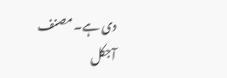دی ہے۔ مصنف آجکل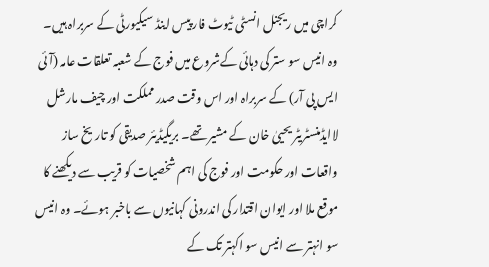کراچی میں ریجنل انسٹی ٹیوٹ فار پیس اینڈ سیکیورٹی کے سربراہ ہیں۔ وہ انیس سو ستر کی دہائی کےشروع میں فوج کے شعبہ تعلقات عامہ (آئی ایس پی آر) کے سربراہ اور اس وقت صدر مملکت اور چیف مارشل لاایڈمنسٹریٹر یحییٰ خان کے مشیر تھے۔ بریگیڈیئر صدیقی کو تاریخ ساز واقعات اور حکومت اور فوج کی اہم شخصیات کو قریب سے دیکھنے کا موقع ملا اور ایوان اقتدار کی اندرونی کہانیوں سے باخبر ہوئے۔ وہ انیس سو انہتر سے انیس سو اکہتر تک کے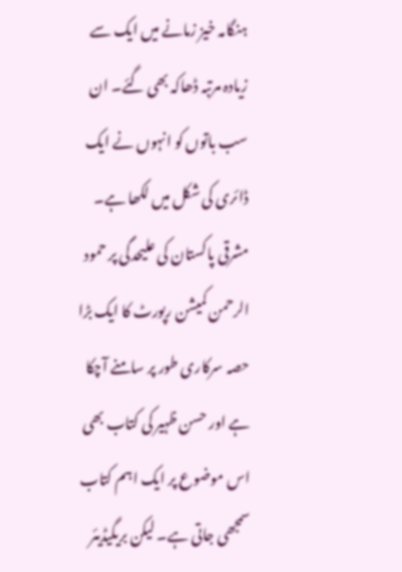ہنگامہ خیز زمانے میں ایک سے زیادہ مرتبہ ڈھاکہ بھی گئے۔ ان سب باتوں کو انہوں نے ایک ڈائری کی شکل میں لکھا ہے۔ مشرقی پاکستان کی علیحدگی پر حمود الرحمن کمیشن رپورٹ کا ایک بڑا حصہ سرکاری طور پر سامنے آچکا ہے اور حسن ظہیر کی کتاب بھی اس موضوع پر ایک اہم کتاب سمجھی جاتی ہے۔ لیکن بریگیڈیئر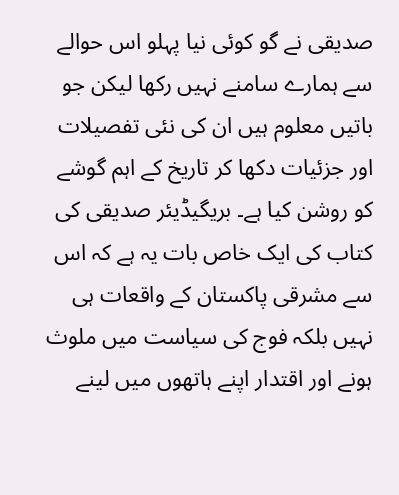صدیقی نے گو کوئی نیا پہلو اس حوالے سے ہمارے سامنے نہیں رکھا لیکن جو باتیں معلوم ہیں ان کی نئی تفصیلات اور جزئیات دکھا کر تاریخ کے اہم گوشے کو روشن کیا ہے۔ بریگیڈیئر صدیقی کی کتاب کی ایک خاص بات یہ ہے کہ اس سے مشرقی پاکستان کے واقعات ہی نہیں بلکہ فوج کی سیاست میں ملوث ہونے اور اقتدار اپنے ہاتھوں میں لینے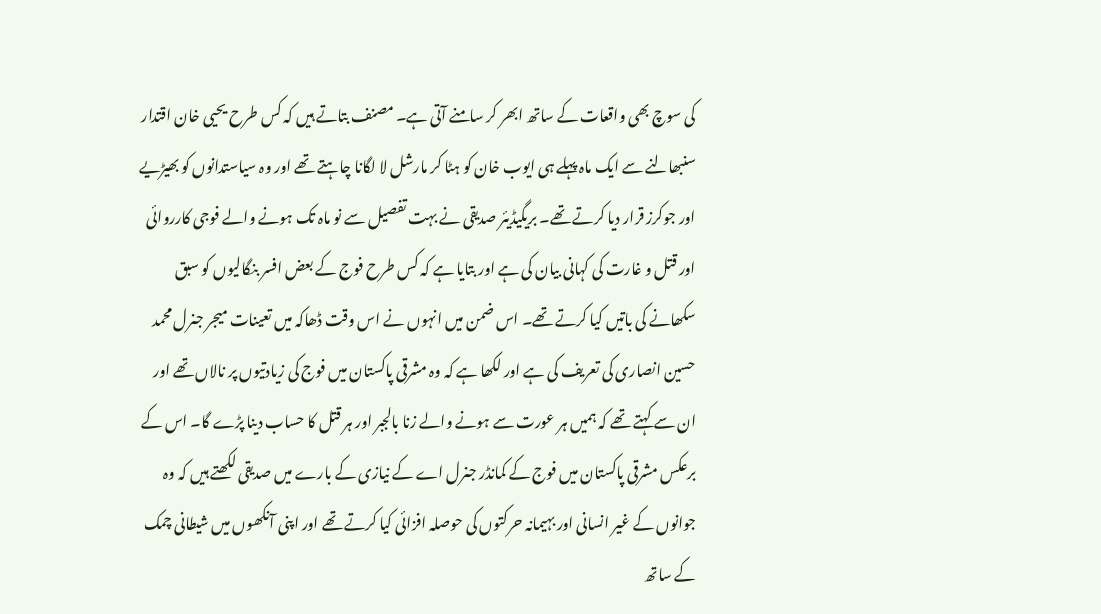کی سوچ بھی واقعات کے ساتھ ابھر کر سامنے آتی ہے۔ مصنف بتاتے ہیں کہ کس طرح یحیی خان اقتدار سنبھالنے سے ایک ماہ پہلے ہی ایوب خان کو ہٹا کر مارشل لا لگانا چاہتے تھے اور وہ سیاستدانوں کو بھیڑیے اور جوکرز قرار دیا کرتے تھے۔ بریگیڈیئر صدیقی نے بہت تفصیل سے نو ماہ تک ہونے والے فوجی کارروائی اور قتل و غارت کی کہانی بیان کی ہے اور بتایا ہے کہ کس طرح فوج کے بعض افسر بنگالیوں کو سبق سکھانے کی باتیں کیا کرتے تھے۔ اس ضمن میں انہوں نے اس وقت ڈھاکہ میں تعینات میجر جنرل محمد حسین انصاری کی تعریف کی ہے اور لکھا ہے کہ وہ مشرقی پاکستان میں فوج کی زیادتیوں پر نالاں تھے اور ان سے کہتے تھے کہ ہمیں ہر عورت سے ہونے والے زنا بالجبر اور ہر قتل کا حساب دینا پڑے گا۔ اس کے برعکس مشرقی پاکستان میں فوج کے کمانڈر جنرل اے کے نیازی کے بارے میں صدیقی لکھتے ہیں کہ وہ جوانوں کے غیر انسانی اور بہیمانہ حرکتوں کی حوصلہ افزائی کیا کرتے تھے اور اپنی آنکھوں میں شیطانی چمک کے ساتھ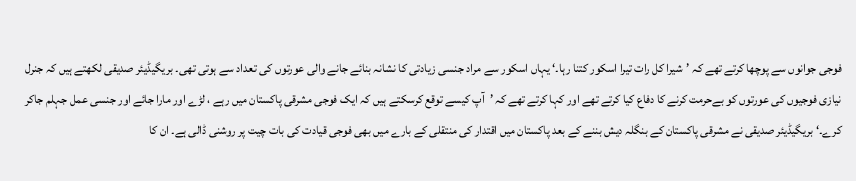فوجی جوانوں سے پوچھا کرتے تھے کہ ’شیرا کل رات تیرا اسکور کتنا رہا۔‘ یہاں اسکور سے مراد جنسی زیادتی کا نشانہ بنائے جانے والی عورتوں کی تعداد سے ہوتی تھی۔ بریگیڈیئر صدیقی لکھتے ہیں کہ جنرل نیازی فوجیوں کی عورتوں کو بےحرمت کرنے کا دفاع کیا کرتے تھے اور کہا کرتے تھے کہ ’آپ کیسے توقع کرسکتے ہیں کہ ایک فوجی مشرقی پاکستان میں رہے ، لڑے اور مارا جائے اور جنسی عمل جہلم جاکر کرے۔‘ بریگیڈیئر صدیقی نے مشرقی پاکستان کے بنگلہ دیش بننے کے بعد پاکستان میں اقتدار کی منتقلی کے بارے میں بھی فوجی قیادت کی بات چیت پر روشنی ڈالی ہے۔ ان کا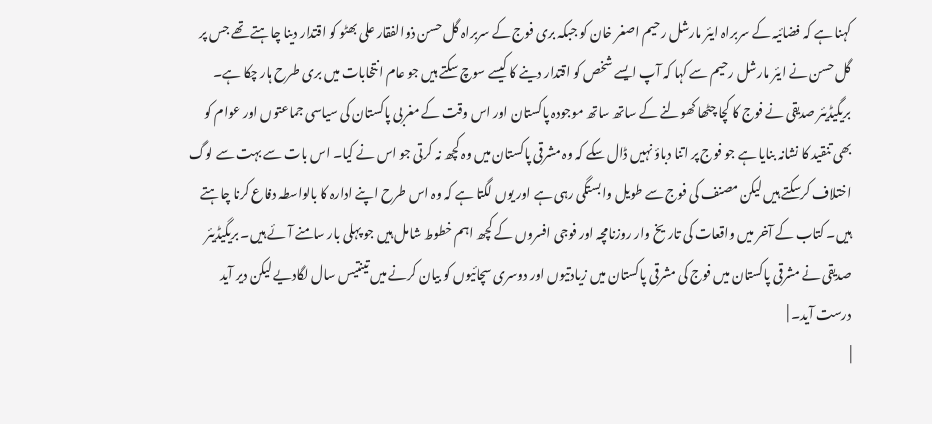کہنا ہے کہ فضائیہ کے سربراہ ایئر مارشل رحیم اصغر خان کو جبکہ بری فوج کے سربراہ گل حسن ذوالفقار علی بھٹو کو اقتدار دینا چاہتے تھے جس پر گل حسن نے ایئر مارشل رحیم سے کہا کہ آپ ایسے شخص کو اقتدار دینے کا کیسے سوچ سکتے ہیں جو عام انتخابات میں بری طرح ہار چکا ہے۔ بریگیڈیئر صدیقی نے فوج کا کچا چٹھا کھولنے کے ساتھ ساتھ موجودہ پاکستان اور اس وقت کے مغربی پاکستان کی سیاسی جماعتوں اور عوام کو بھی تنقید کا نشانہ بنایا ہے جو فوج پر اتنا دباؤ نہیں ڈال سکے کہ وہ مشرقی پاکستان میں وہ کچھ نہ کرتی جو اس نے کیا۔ اس بات سے بہت سے لوگ اختلاف کرسکتے ہیں لیکن مصنف کی فوج سے طویل وابستگی رہی ہے اور یوں لگتا ہے کہ وہ اس طرح اپنے ادارہ کا بالواسطہ دفاع کرنا چاہتے ہیں۔ کتاب کے آخر میں واقعات کی تاریخ وار روزنامچہ اور فوجی افسروں کے کچھ اہم خطوط شامل ہیں جو پہلی بار سامنے آئے ہیں۔ بریگیڈیئر صدیقی نے مشرقی پاکستان میں فوج کی مشرقی پاکستان میں زیادتیوں اور دوسری سچائیوں کو بیان کرنے میں تینتیس سال لگادیے لیکن دیر آید درست آید۔ |
|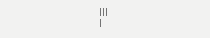|||
|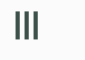|||